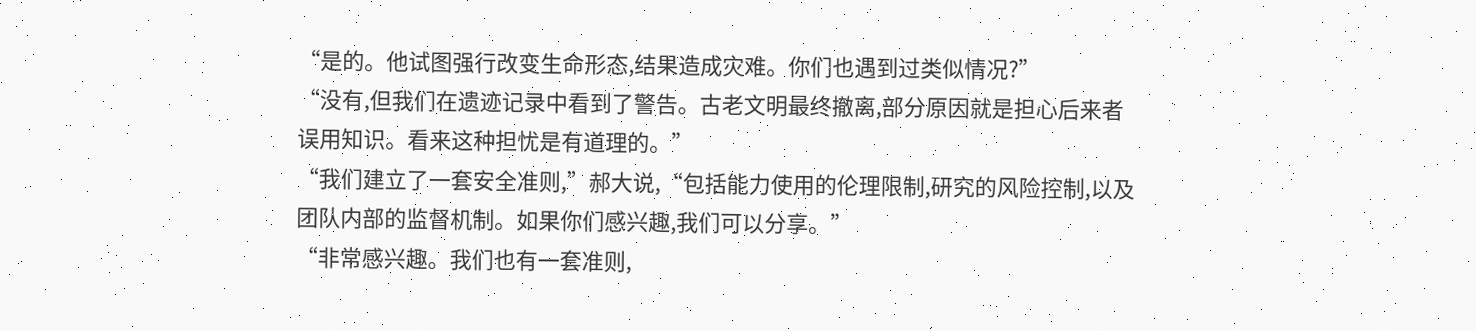“是的。他试图强行改变生命形态,结果造成灾难。你们也遇到过类似情况?”
“没有,但我们在遗迹记录中看到了警告。古老文明最终撤离,部分原因就是担心后来者误用知识。看来这种担忧是有道理的。”
“我们建立了一套安全准则,”郝大说,“包括能力使用的伦理限制,研究的风险控制,以及团队内部的监督机制。如果你们感兴趣,我们可以分享。”
“非常感兴趣。我们也有一套准则,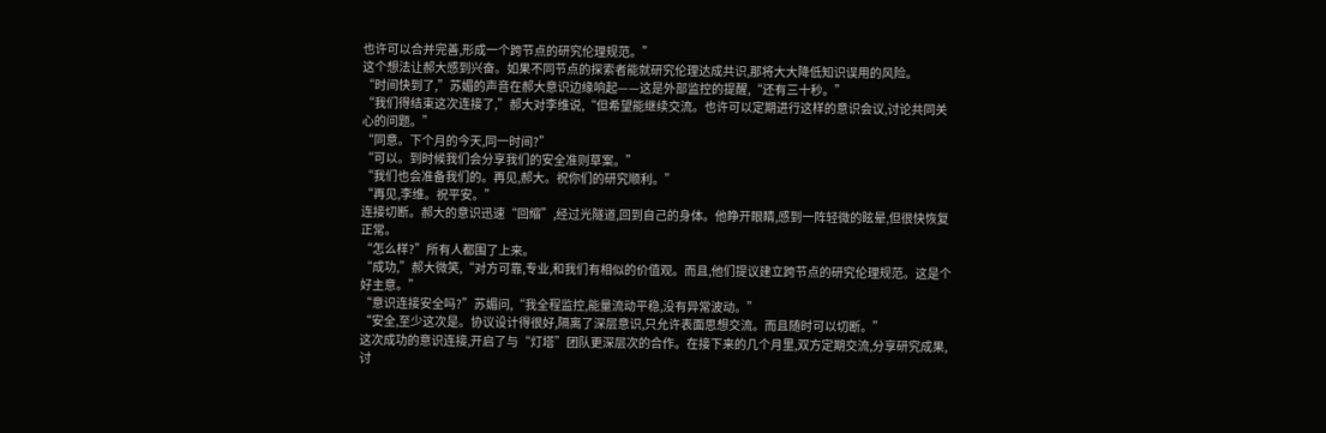也许可以合并完善,形成一个跨节点的研究伦理规范。”
这个想法让郝大感到兴奋。如果不同节点的探索者能就研究伦理达成共识,那将大大降低知识误用的风险。
“时间快到了,”苏媚的声音在郝大意识边缘响起——这是外部监控的提醒,“还有三十秒。”
“我们得结束这次连接了,”郝大对李维说,“但希望能继续交流。也许可以定期进行这样的意识会议,讨论共同关心的问题。”
“同意。下个月的今天,同一时间?”
“可以。到时候我们会分享我们的安全准则草案。”
“我们也会准备我们的。再见,郝大。祝你们的研究顺利。”
“再见,李维。祝平安。”
连接切断。郝大的意识迅速“回缩”,经过光隧道,回到自己的身体。他睁开眼睛,感到一阵轻微的眩晕,但很快恢复正常。
“怎么样?”所有人都围了上来。
“成功,”郝大微笑,“对方可靠,专业,和我们有相似的价值观。而且,他们提议建立跨节点的研究伦理规范。这是个好主意。”
“意识连接安全吗?”苏媚问,“我全程监控,能量流动平稳,没有异常波动。”
“安全,至少这次是。协议设计得很好,隔离了深层意识,只允许表面思想交流。而且随时可以切断。”
这次成功的意识连接,开启了与“灯塔”团队更深层次的合作。在接下来的几个月里,双方定期交流,分享研究成果,讨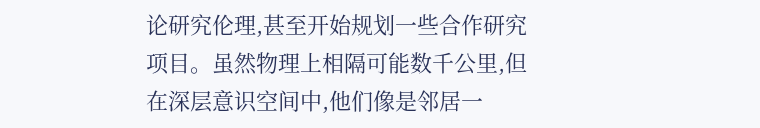论研究伦理,甚至开始规划一些合作研究项目。虽然物理上相隔可能数千公里,但在深层意识空间中,他们像是邻居一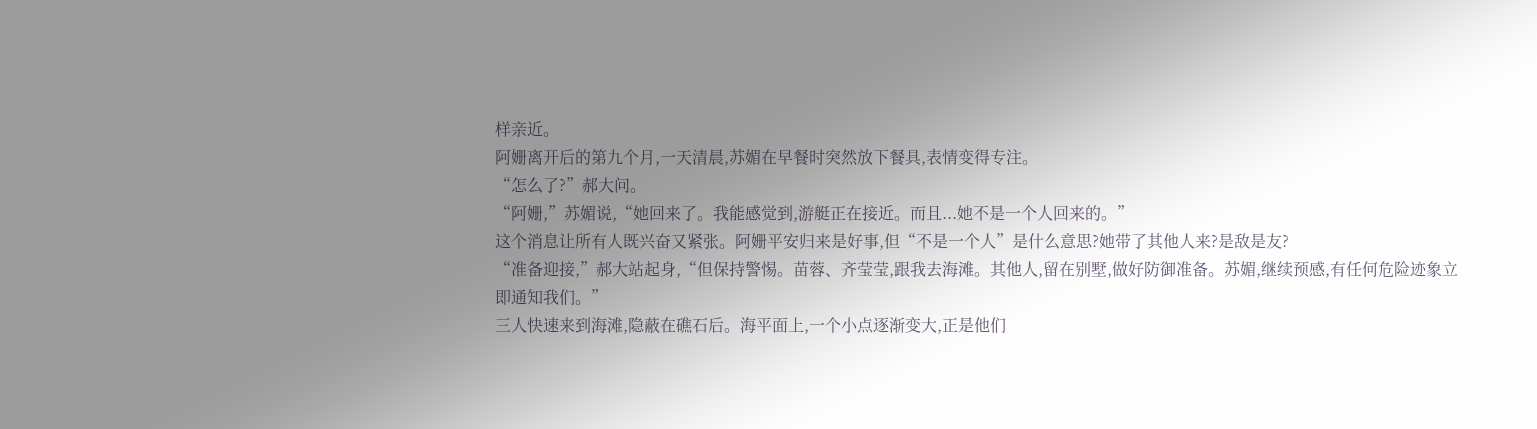样亲近。
阿姗离开后的第九个月,一天清晨,苏媚在早餐时突然放下餐具,表情变得专注。
“怎么了?”郝大问。
“阿姗,”苏媚说,“她回来了。我能感觉到,游艇正在接近。而且...她不是一个人回来的。”
这个消息让所有人既兴奋又紧张。阿姗平安归来是好事,但“不是一个人”是什么意思?她带了其他人来?是敌是友?
“准备迎接,”郝大站起身,“但保持警惕。苗蓉、齐莹莹,跟我去海滩。其他人,留在别墅,做好防御准备。苏媚,继续预感,有任何危险迹象立即通知我们。”
三人快速来到海滩,隐蔽在礁石后。海平面上,一个小点逐渐变大,正是他们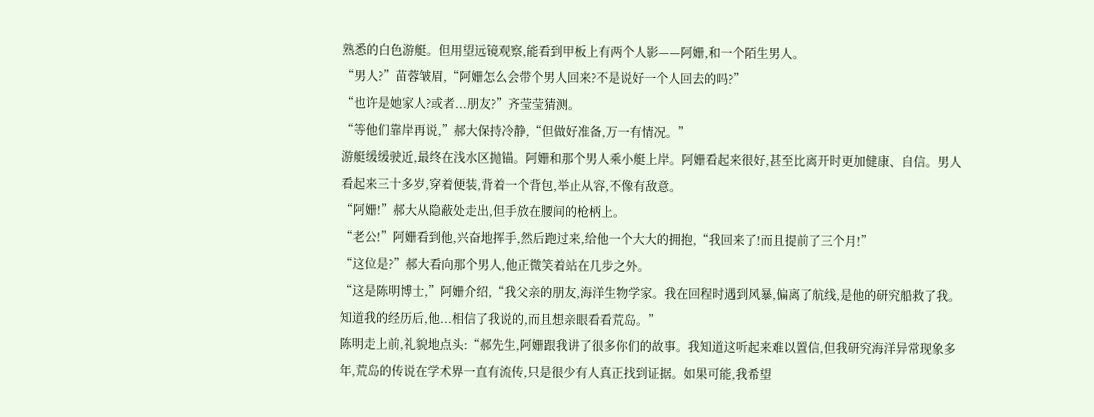熟悉的白色游艇。但用望远镜观察,能看到甲板上有两个人影——阿姗,和一个陌生男人。
“男人?”苗蓉皱眉,“阿姗怎么会带个男人回来?不是说好一个人回去的吗?”
“也许是她家人?或者...朋友?”齐莹莹猜测。
“等他们靠岸再说,”郝大保持冷静,“但做好准备,万一有情况。”
游艇缓缓驶近,最终在浅水区抛锚。阿姗和那个男人乘小艇上岸。阿姗看起来很好,甚至比离开时更加健康、自信。男人看起来三十多岁,穿着便装,背着一个背包,举止从容,不像有敌意。
“阿姗!”郝大从隐蔽处走出,但手放在腰间的枪柄上。
“老公!”阿姗看到他,兴奋地挥手,然后跑过来,给他一个大大的拥抱,“我回来了!而且提前了三个月!”
“这位是?”郝大看向那个男人,他正微笑着站在几步之外。
“这是陈明博士,”阿姗介绍,“我父亲的朋友,海洋生物学家。我在回程时遇到风暴,偏离了航线,是他的研究船救了我。知道我的经历后,他...相信了我说的,而且想亲眼看看荒岛。”
陈明走上前,礼貌地点头:“郝先生,阿姗跟我讲了很多你们的故事。我知道这听起来难以置信,但我研究海洋异常现象多年,荒岛的传说在学术界一直有流传,只是很少有人真正找到证据。如果可能,我希望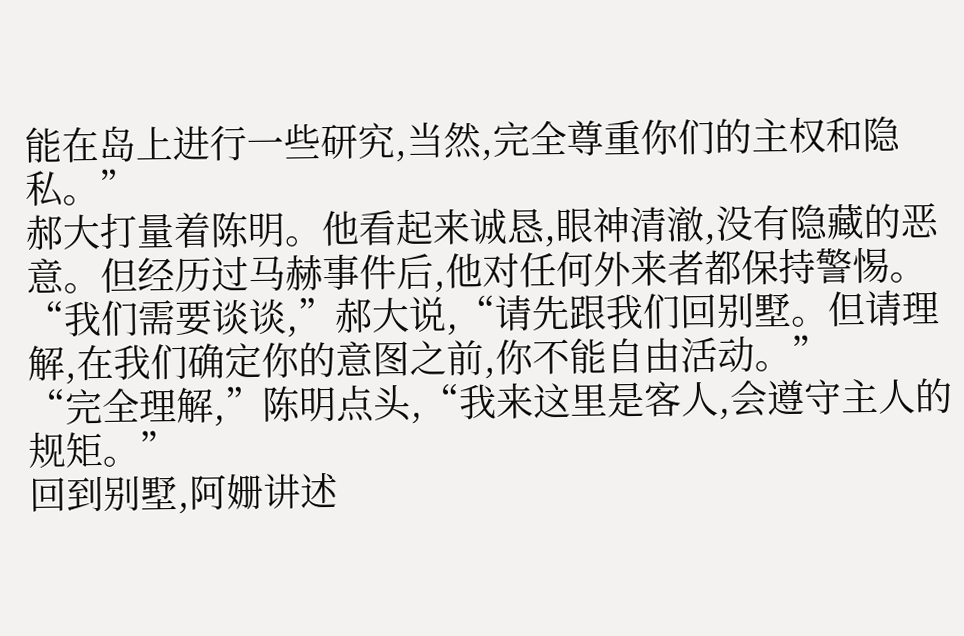能在岛上进行一些研究,当然,完全尊重你们的主权和隐私。”
郝大打量着陈明。他看起来诚恳,眼神清澈,没有隐藏的恶意。但经历过马赫事件后,他对任何外来者都保持警惕。
“我们需要谈谈,”郝大说,“请先跟我们回别墅。但请理解,在我们确定你的意图之前,你不能自由活动。”
“完全理解,”陈明点头,“我来这里是客人,会遵守主人的规矩。”
回到别墅,阿姗讲述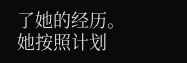了她的经历。她按照计划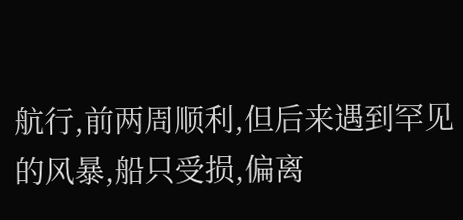航行,前两周顺利,但后来遇到罕见的风暴,船只受损,偏离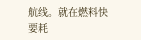航线。就在燃料快要耗